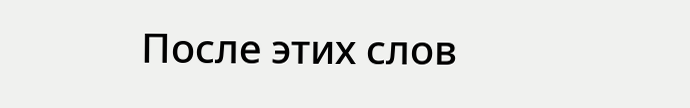После этих слов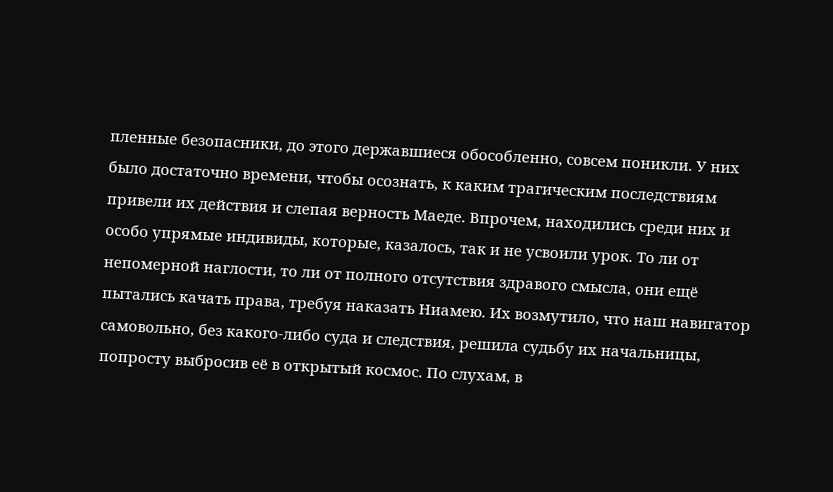пленные безопасники, до этого державшиеся обособленно, совсем поникли. У них было достаточно времени, чтобы осознать, к каким трагическим последствиям привели их действия и слепая верность Маеде. Впрочем, находились среди них и особо упрямые индивиды, которые, казалось, так и не усвоили урок. То ли от непомерной наглости, то ли от полного отсутствия здравого смысла, они ещё пытались качать права, требуя наказать Ниамею. Их возмутило, что наш навигатор самовольно, без какого-либо суда и следствия, решила судьбу их начальницы, попросту выбросив её в открытый космос. По слухам, в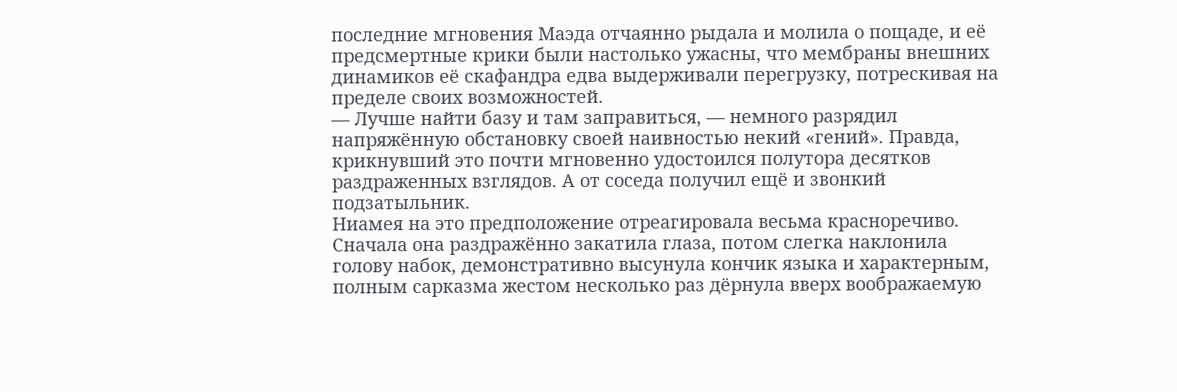последние мгновения Маэда отчаянно рыдала и молила о пощаде, и её предсмертные крики были настолько ужасны, что мембраны внешних динамиков её скафандра едва выдерживали перегрузку, потрескивая на пределе своих возможностей.
— Лучше найти базу и там заправиться, — немного разрядил напряжённую обстановку своей наивностью некий «гений». Правда, крикнувший это почти мгновенно удостоился полутора десятков раздраженных взглядов. А от соседа получил ещё и звонкий подзатыльник.
Ниамея на это предположение отреагировала весьма красноречиво. Сначала она раздражённо закатила глаза, потом слегка наклонила голову набок, демонстративно высунула кончик языка и характерным, полным сарказма жестом несколько раз дёрнула вверх воображаемую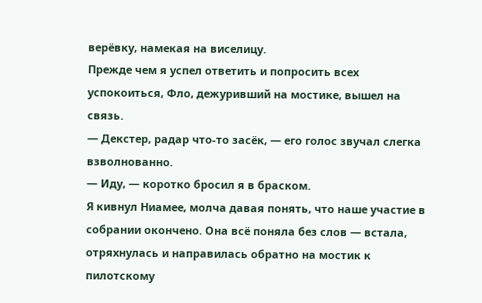верёвку, намекая на виселицу.
Прежде чем я успел ответить и попросить всех успокоиться, Фло, дежуривший на мостике, вышел на связь.
— Декстер, радар что-то засёк, — его голос звучал слегка взволнованно.
— Иду, — коротко бросил я в браском.
Я кивнул Ниамее, молча давая понять, что наше участие в собрании окончено. Она всё поняла без слов — встала, отряхнулась и направилась обратно на мостик к пилотскому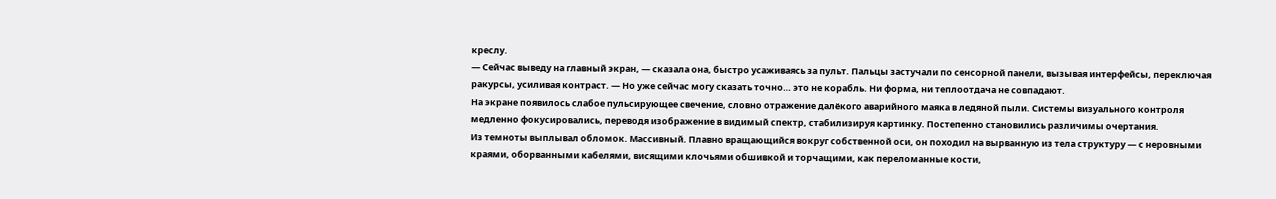креслу.
— Сейчас выведу на главный экран, — сказала она, быстро усаживаясь за пульт. Пальцы застучали по сенсорной панели, вызывая интерфейсы, переключая ракурсы, усиливая контраст. — Но уже сейчас могу сказать точно… это не корабль. Ни форма, ни теплоотдача не совпадают.
На экране появилось слабое пульсирующее свечение, словно отражение далёкого аварийного маяка в ледяной пыли. Системы визуального контроля медленно фокусировались, переводя изображение в видимый спектр, стабилизируя картинку. Постепенно становились различимы очертания.
Из темноты выплывал обломок. Массивный. Плавно вращающийся вокруг собственной оси, он походил на вырванную из тела структуру — с неровными краями, оборванными кабелями, висящими клочьями обшивкой и торчащими, как переломанные кости,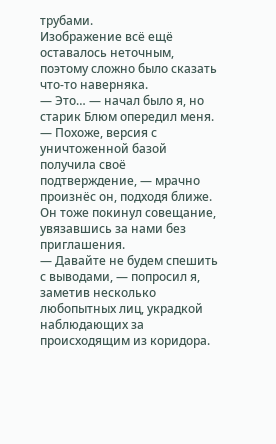трубами.
Изображение всё ещё оставалось неточным, поэтому сложно было сказать что-то наверняка.
— Это… — начал было я, но старик Блюм опередил меня.
— Похоже, версия с уничтоженной базой получила своё подтверждение, — мрачно произнёс он, подходя ближе. Он тоже покинул совещание, увязавшись за нами без приглашения.
— Давайте не будем спешить с выводами, — попросил я, заметив несколько любопытных лиц, украдкой наблюдающих за происходящим из коридора.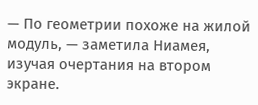— По геометрии похоже на жилой модуль, — заметила Ниамея, изучая очертания на втором экране.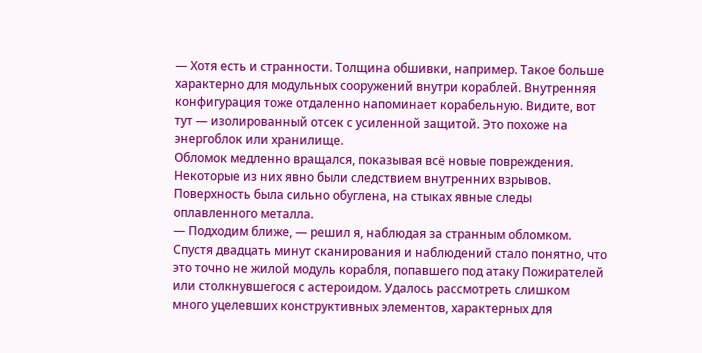— Хотя есть и странности. Толщина обшивки, например. Такое больше характерно для модульных сооружений внутри кораблей. Внутренняя конфигурация тоже отдаленно напоминает корабельную. Видите, вот тут — изолированный отсек с усиленной защитой. Это похоже на энергоблок или хранилище.
Обломок медленно вращался, показывая всё новые повреждения. Некоторые из них явно были следствием внутренних взрывов. Поверхность была сильно обуглена, на стыках явные следы оплавленного металла.
— Подходим ближе, — решил я, наблюдая за странным обломком.
Спустя двадцать минут сканирования и наблюдений стало понятно, что это точно не жилой модуль корабля, попавшего под атаку Пожирателей или столкнувшегося с астероидом. Удалось рассмотреть слишком много уцелевших конструктивных элементов, характерных для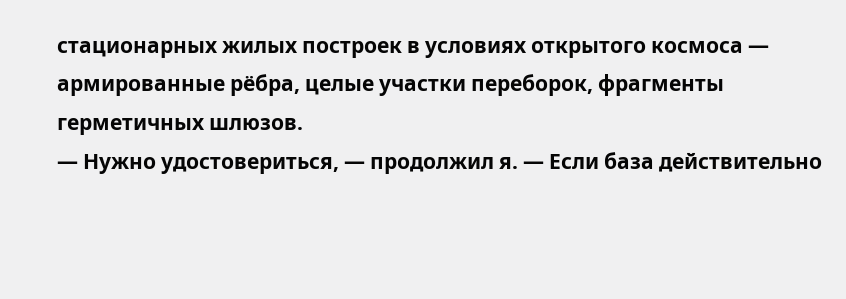стационарных жилых построек в условиях открытого космоса — армированные рёбра, целые участки переборок, фрагменты герметичных шлюзов.
— Нужно удостовериться, — продолжил я. — Если база действительно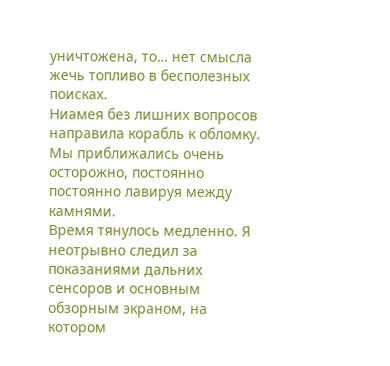уничтожена, то… нет смысла жечь топливо в бесполезных поисках.
Ниамея без лишних вопросов направила корабль к обломку. Мы приближались очень осторожно, постоянно постоянно лавируя между камнями.
Время тянулось медленно. Я неотрывно следил за показаниями дальних сенсоров и основным обзорным экраном, на котором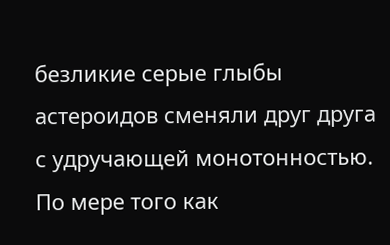безликие серые глыбы астероидов сменяли друг друга с удручающей монотонностью.
По мере того как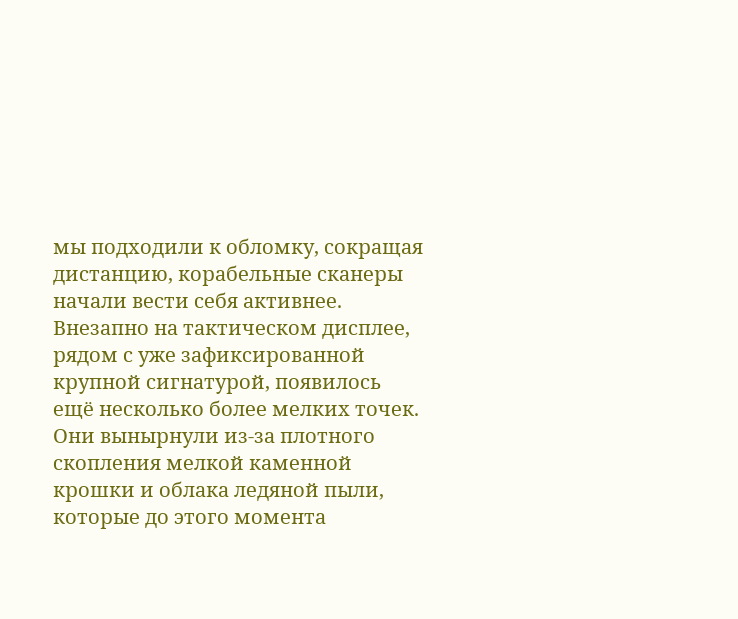мы подходили к обломку, сокращая дистанцию, корабельные сканеры начали вести себя активнее. Внезапно на тактическом дисплее, рядом с уже зафиксированной крупной сигнатурой, появилось ещё несколько более мелких точек. Они вынырнули из-за плотного скопления мелкой каменной крошки и облака ледяной пыли, которые до этого момента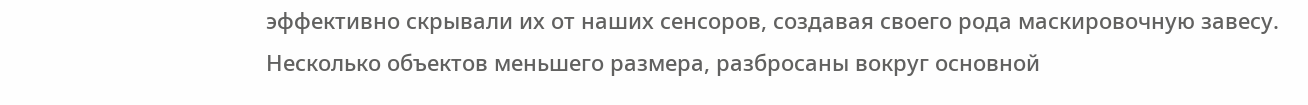эффективно скрывали их от наших сенсоров, создавая своего рода маскировочную завесу.
Несколько объектов меньшего размера, разбросаны вокруг основной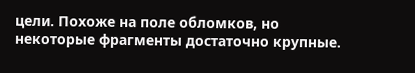цели. Похоже на поле обломков, но некоторые фрагменты достаточно крупные.